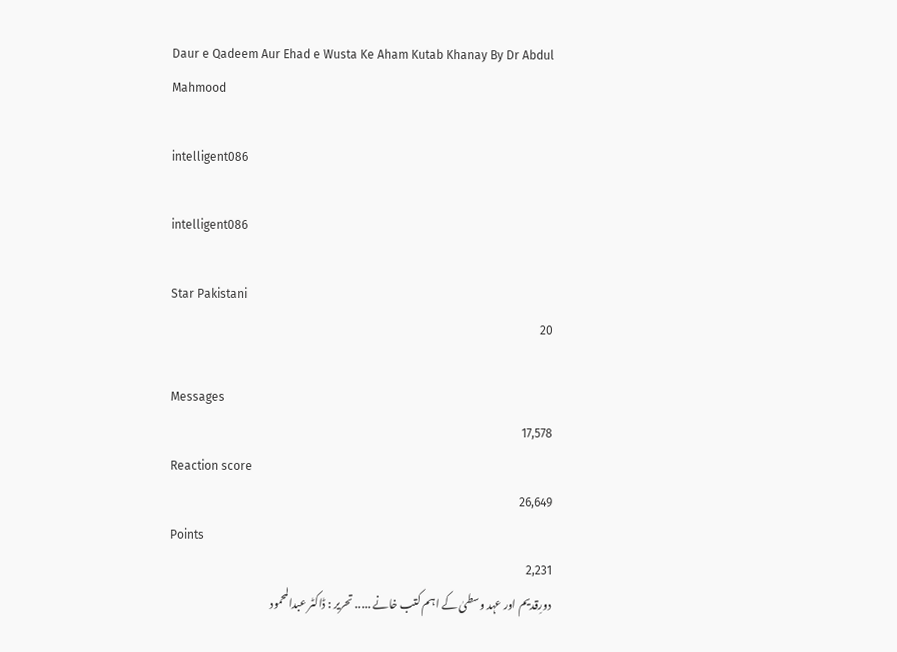Daur e Qadeem Aur Ehad e Wusta Ke Aham Kutab Khanay By Dr Abdul Mahmood

intelligent086

intelligent086

Star Pakistani
20

Messages
17,578
Reaction score
26,649
Points
2,231
دورِقدیم اور عہد وسطیٰ کے اہم کتب خانے ..... تحریر : ڈاکٹر عبدالمحمود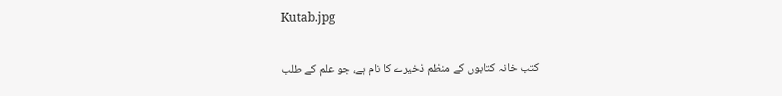Kutab.jpg


کتب خانہ کتابوں کے منظم ذخیرے کا نام ہے، جو علم کے طلب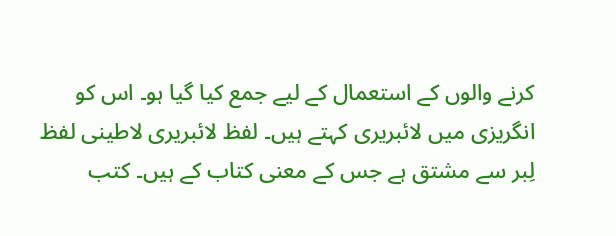کرنے والوں کے استعمال کے لیے جمع کیا گیا ہو۔ اس کو انگریزی میں لائبریری کہتے ہیں۔ لفظ لائبریری لاطینی لفظ لِبر سے مشتق ہے جس کے معنی کتاب کے ہیں۔ کتب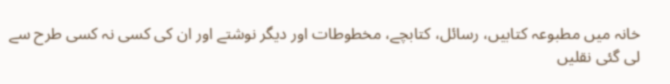خانہ میں مطبوعہ کتابیں، رسائل، کتابچے، مخطوطات اور دیگر نوشتے اور ان کی کسی نہ کسی طرح سے لی گئی نقلیں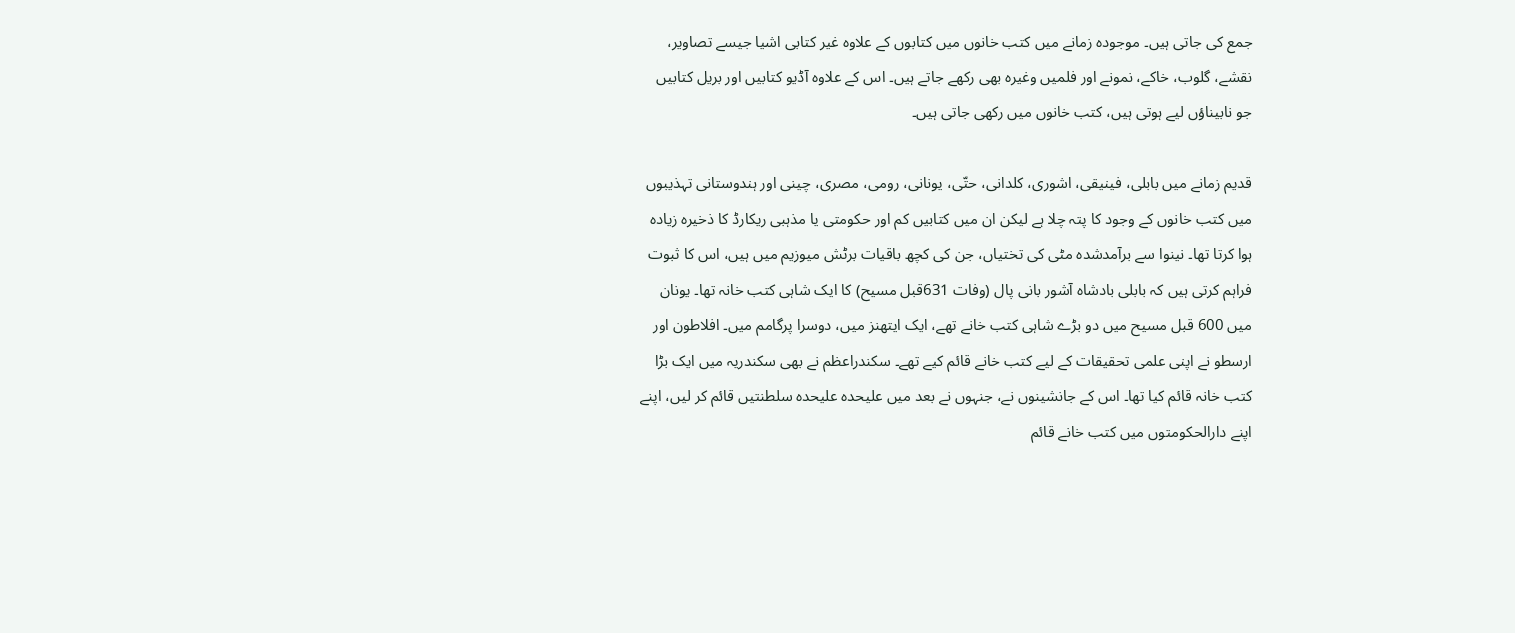جمع کی جاتی ہیں۔ موجودہ زمانے میں کتب خانوں میں کتابوں کے علاوہ غیر کتابی اشیا جیسے تصاویر، نقشے، گلوب، خاکے، نمونے اور فلمیں وغیرہ بھی رکھے جاتے ہیں۔ اس کے علاوہ آڈیو کتابیں اور بریل کتابیں جو نابیناؤں لیے ہوتی ہیں، کتب خانوں میں رکھی جاتی ہیں۔

قدیم زمانے میں بابلی، فینیقی، اشوری، کلدانی، حتّی، یونانی، رومی، مصری، چینی اور ہندوستانی تہذیبوں میں کتب خانوں کے وجود کا پتہ چلا ہے لیکن ان میں کتابیں کم اور حکومتی یا مذہبی ریکارڈ کا ذخیرہ زیادہ ہوا کرتا تھا۔ نینوا سے برآمدشدہ مٹی کی تختیاں، جن کی کچھ باقیات برٹش میوزیم میں ہیں، اس کا ثبوت فراہم کرتی ہیں کہ بابلی بادشاہ آشور بانی پال (وفات 631قبل مسیح) کا ایک شاہی کتب خانہ تھا۔ یونان میں 600 قبل مسیح میں دو بڑے شاہی کتب خانے تھے، ایک ایتھنز میں، دوسرا پرگامم میں۔ افلاطون اور ارسطو نے اپنی علمی تحقیقات کے لیے کتب خانے قائم کیے تھے۔ سکندراعظم نے بھی سکندریہ میں ایک بڑا کتب خانہ قائم کیا تھا۔ اس کے جانشینوں نے، جنہوں نے بعد میں علیحدہ علیحدہ سلطنتیں قائم کر لیں، اپنے اپنے دارالحکومتوں میں کتب خانے قائم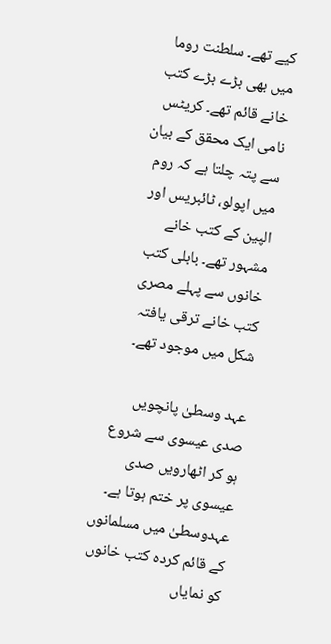کیے تھے۔ سلطنت روما میں بھی بڑے بڑے کتب خانے قائم تھے۔ کریٹس نامی ایک محقق کے بیان سے پتہ چلتا ہے کہ روم میں اپولو، ٹائبریس اور الپین کے کتب خانے مشہور تھے۔ بابلی کتب خانوں سے پہلے مصری کتب خانے ترقی یافتہ شکل میں موجود تھے۔

عہد وسطیٰ پانچویں صدی عیسوی سے شروع ہو کر اٹھارویں صدی عیسوی پر ختم ہوتا ہے۔ عہدوسطیٰ میں مسلمانوں کے قائم کردہ کتب خانوں کو نمایاں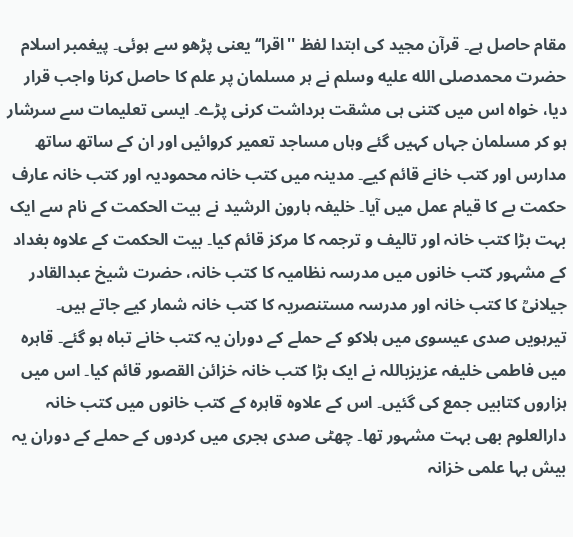مقام حاصل ہے۔ قرآن مجید کی ابتدا لفظ ''اقرا‘‘ یعنی پڑھو سے ہوئی۔ پیغمبر اسلام حضرت محمدصلى الله عليه وسلم نے ہر مسلمان پر علم کا حاصل کرنا واجب قرار دیا، خواہ اس میں کتنی ہی مشقت برداشت کرنی پڑے۔ ایسی تعلیمات سے سرشار ہو کر مسلمان جہاں کہیں گئے وہاں مساجد تعمیر کروائیں اور ان کے ساتھ ساتھ مدارس اور کتب خانے قائم کیے۔ مدینہ میں کتب خانہ محمودیہ اور کتب خانہ عارف حکمت بے کا قیام عمل میں آیا۔ خلیفہ ہارون الرشید نے بیت الحکمت کے نام سے ایک بہت بڑا کتب خانہ اور تالیف و ترجمہ کا مرکز قائم کیا۔ بیت الحکمت کے علاوہ بغداد کے مشہور کتب خانوں میں مدرسہ نظامیہ کا کتب خانہ، حضرت شیخ عبدالقادر جیلانیؒ کا کتب خانہ اور مدرسہ مستنصریہ کا کتب خانہ شمار کیے جاتے ہیں۔ تیرہویں صدی عیسوی میں ہلاکو کے حملے کے دوران یہ کتب خانے تباہ ہو گئے۔ قاہرہ میں فاطمی خلیفہ عزیزباللہ نے ایک بڑا کتب خانہ خزائن القصور قائم کیا۔ اس میں ہزاروں کتابیں جمع کی گئیں۔ اس کے علاوہ قاہرہ کے کتب خانوں میں کتب خانہ دارالعلوم بھی بہت مشہور تھا۔ چھٹی صدی ہجری میں کردوں کے حملے کے دوران یہ بیش بہا علمی خزانہ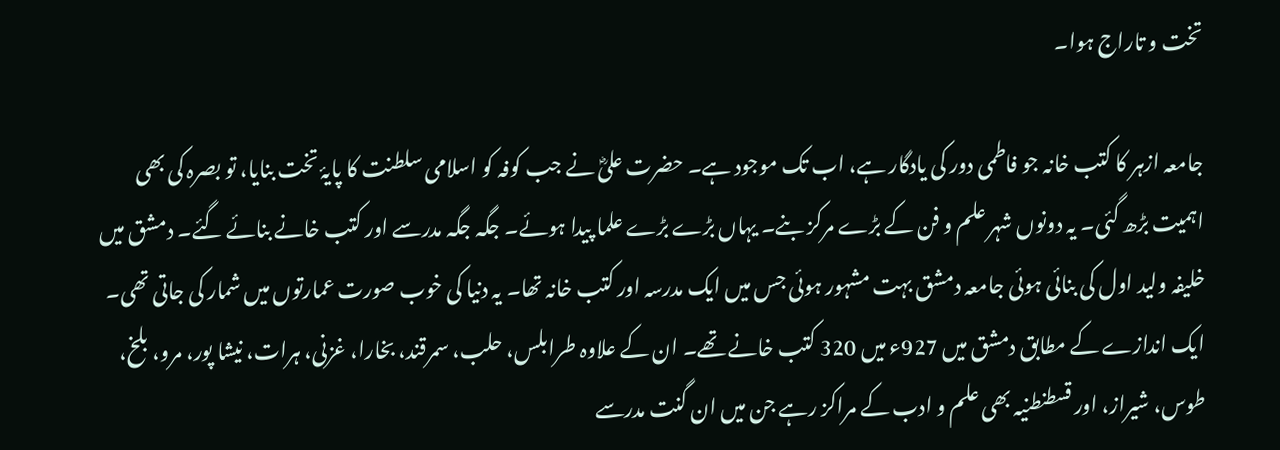تخت و تاراج ہوا۔

جامعہ ازہر کا کتب خانہ جو فاطمی دور کی یادگار ہے، اب تک موجود ہے۔ حضرت علیؓ نے جب کوفہ کو اسلامی سلطنت کا پایۂ تخت بنایا، تو بصرہ کی بھی اہمیت بڑھ گئی۔ یہ دونوں شہر علم و فن کے بڑے مرکز بنے۔ یہاں بڑے بڑے علما پیدا ہوئے۔ جگہ جگہ مدرسے اور کتب خانے بنائے گئے۔ دمشق میں خلیفہ ولید اول کی بنائی ہوئی جامعہ دمشق بہت مشہور ہوئی جس میں ایک مدرسہ اور کتب خانہ تھا۔ یہ دنیا کی خوب صورت عمارتوں میں شمار کی جاتی تھی۔ ایک اندازے کے مطابق دمشق میں 927ء میں 320 کتب خانے تھے۔ ان کے علاوہ طرابلس، حلب، سمرقند، بخارا، غزنی، ہرات، نیشا پور، مرو، بلخ، طوس، شیراز، اور قسطنطنیہ بھی علم و ادب کے مراکز رہے جن میں ان گنت مدرسے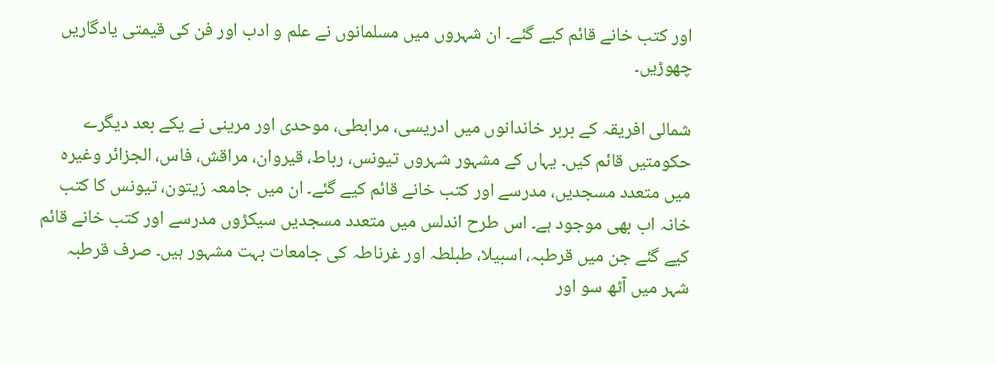اور کتب خانے قائم کیے گئے۔ ان شہروں میں مسلمانوں نے علم و ادب اور فن کی قیمتی یادگاریں چھوڑیں۔

شمالی افریقہ کے بربر خاندانوں میں ادریسی، مرابطی، موحدی اور مرینی نے یکے بعد دیگرے حکومتیں قائم کیں۔ یہاں کے مشہور شہروں تیونس، رباط، قیروان، مراقش، فاس، الجزائر وغیرہ میں متعدد مسجدیں، مدرسے اور کتب خانے قائم کیے گئے۔ ان میں جامعہ زیتون، تیونس کا کتب خانہ اب بھی موجود ہے۔ اس طرح اندلس میں متعدد مسجدیں سیکڑوں مدرسے اور کتب خانے قائم کیے گئے جن میں قرطبہ، اسبیلا، طبلطہ اور غرناطہ کی جامعات بہت مشہور ہیں۔ صرف قرطبہ شہر میں آٹھ سو اور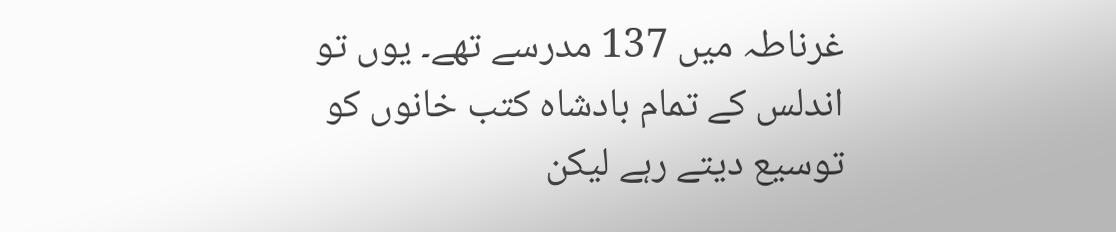غرناطہ میں 137 مدرسے تھے۔ یوں تو اندلس کے تمام بادشاہ کتب خانوں کو توسیع دیتے رہے لیکن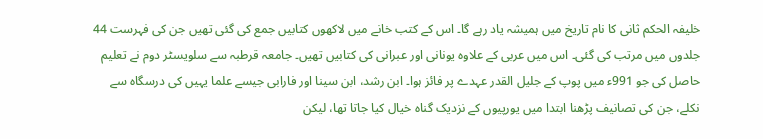خلیفہ الحکم ثانی کا نام تاریخ میں ہمیشہ یاد رہے گا۔ اس کے کتب خانے میں لاکھوں کتابیں جمع کی گئی تھیں جن کی فہرست 44 جلدوں میں مرتب کی گئی۔ اس میں عربی کے علاوہ یونانی اور عبرانی کی کتابیں تھیں۔ جامعہ قرطبہ سے سلویسٹر دوم نے تعلیم حاصل کی جو 991ء میں پوپ کے جلیل القدر عہدے پر فائز ہوا۔ ابن رشد، ابن سینا اور فارابی جیسے علما یہیں کی درسگاہ سے نکلے، جن کی تصانیف پڑھنا ابتدا میں یورپیوں کے نزدیک گناہ خیال کیا جاتا تھا، لیکن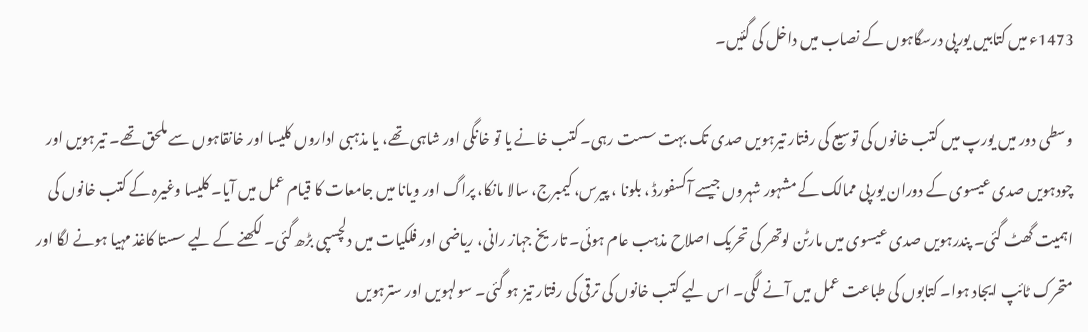1473ء میں کتابیں یورپی درسگاہوں کے نصاب میں داخل کی گئیں۔

وسطی دور میں یورپ میں کتب خانوں کی توسیع کی رفتار تیرہویں صدی تک بہت سست رہی۔ کتب خانے یا تو خانگی اور شاہی تھے، یا مذہبی اداروں کلیسا اور خانقاہوں سے ملحق تھے۔ تیرہویں اور چودہویں صدی عیسوی کے دوران یورپی ممالک کے مشہور شہروں جیسے آکسفورڈ ، بلونا ، پیرس، کیمبرج، سالا مانکا، پراگ اور ویانا میں جامعات کا قیام عمل میں آیا۔ کلیسا وغیرہ کے کتب خانوں کی اہمیت گھٹ گئی۔ پندرہویں صدی عیسوی میں مارٹن لوتھر کی تحریک اصلاح مذہب عام ہوئی۔ تاریخ جہاز رانی، ریاضی اور فلکیات میں دلچسپی بڑھ گئی۔ لکھنے کے لیے سستا کاغذ مہیا ہونے لگا اور متحرک ٹائپ ایجاد ہوا۔ کتابوں کی طباعت عمل میں آنے لگی۔ اس لیے کتب خانوں کی ترقی کی رفتار تیز ہو گئی۔ سولہویں اور سترہویں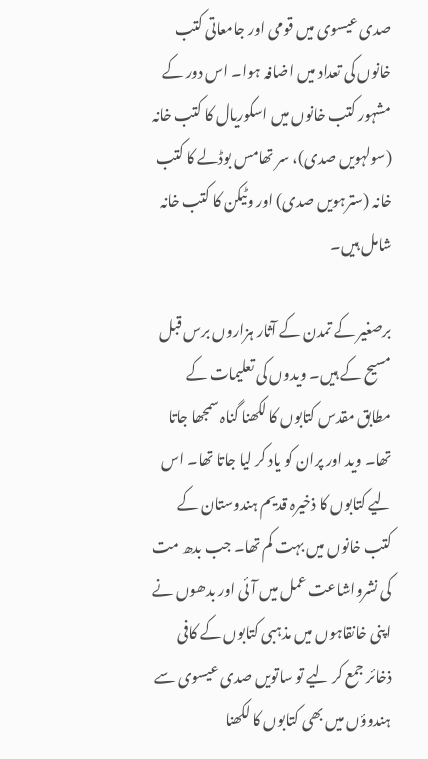صدی عیسوی میں قومی اور جامعاتی کتب خانوں کی تعداد میں اضافہ ہوا۔ اس دور کے مشہور کتب خانوں میں اسکوریال کا کتب خانہ (سولہویں صدی)، سر تھامس بوڈلے کا کتب خانہ (سترہویں صدی) اور وٹیکن کا کتب خانہ شامل ہیں۔

برصغیر کے تمدن کے آثار ہزاروں برس قبل مسیح کے ہیں۔ ویدوں کی تعلیمات کے مطابق مقدس کتابوں کا لکھنا گناہ سمجھا جاتا تھا۔ وید اور پران کو یاد کر لیا جاتا تھا۔ اس لیے کتابوں کا ذخیرہ قدیم ہندوستان کے کتب خانوں میں بہت کم تھا۔ جب بدھ مت کی نشرواشاعت عمل میں آئی اور بدھوں نے اپنی خانقاہوں میں مذہبی کتابوں کے کافی ذخائر جمع کر لیے تو ساتویں صدی عیسوی سے ہندوؤں میں بھی کتابوں کا لکھنا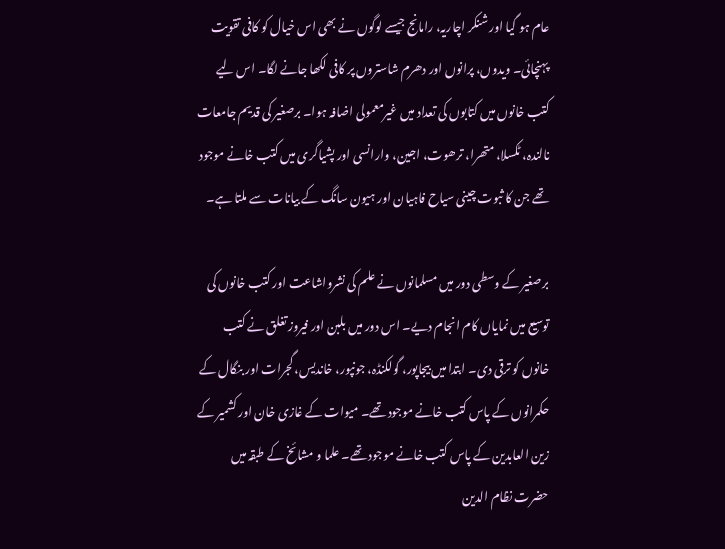عام ہو گیا اور شنکر اچاریہ، رامانج جیسے لوگوں نے بھی اس خیال کو کافی تقویت پہنچائی۔ ویدوں، پرانوں اور دھرم شاستروں پر کافی لکھا جانے لگا۔ اس لیے کتب خانوں میں کتابوں کی تعداد میں غیرمعمولی اضافہ ہوا۔ برصغیر کی قدیم جامعات نالندہ، ٹکسلا، متھرا، ترھوت، اجین، وارانسی اور پشیاگری میں کتب خانے موجود تھے جن کا ثبوت چینی سیاح فاہیان اور ہیون سانگ کے بیانات سے ملتا ہے۔

برصغیر کے وسطی دور میں مسلمانوں نے علم کی نشرواشاعت اور کتب خانوں کی توسیع میں نمایاں کام انجام دیے۔ اس دور میں بلبن اور فیروز تغلق نے کتب خانوں کو ترقی دی۔ ابتدا میں بیجاپور، گولکنڈہ، جونپور، خاندیس، گجرات اور بنگال کے حکمرانوں کے پاس کتب خانے موجود تھے۔ میوات کے غازی خان اور کشمیر کے زین العابدین کے پاس کتب خانے موجود تھے۔ علما و مشائخ کے طبقہ میں حضرت نظام الدین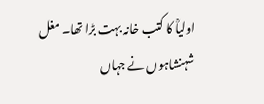اولیاؒ کا کتب خانہ بہت بڑا تھا۔ مغل شہنشاہوں نے جہاں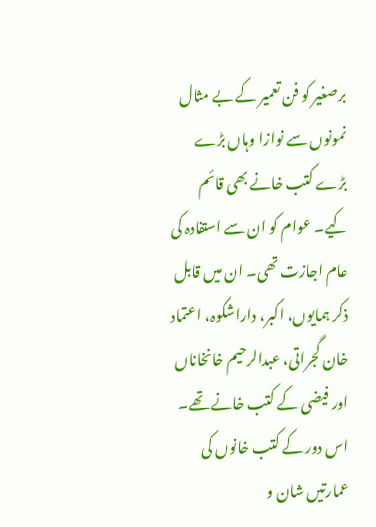برصغیر کو فن تعمیر کے بے مثال نمونوں سے نوازا وہاں بڑے بڑے کتب خانے بھی قائم کیے۔ عوام کو ان سے استفادہ کی عام اجازت تھی۔ ان میں قابل ذکر ہمایوں، اکبر، داراشکوہ، اعتماد خان گجراتی، عبدالرحیم خانخاناں اور فیضی کے کتب خانے تھے۔ اس دور کے کتب خانوں کی عمارتیں شان و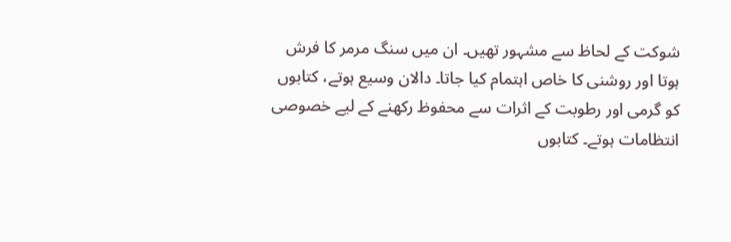شوکت کے لحاظ سے مشہور تھیں۔ ان میں سنگ مرمر کا فرش ہوتا اور روشنی کا خاص اہتمام کیا جاتا۔ دالان وسیع ہوتے، کتابوں کو گرمی اور رطوبت کے اثرات سے محفوظ رکھنے کے لیے خصوصی انتظامات ہوتے۔ کتابوں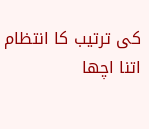کی ترتیب کا انتظام اتنا اچھا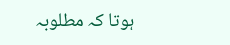ہوتا کہ مطلوبہ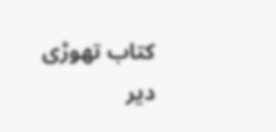کتاب تھوڑی دیر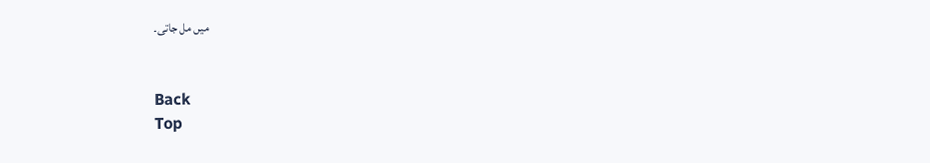میں مل جاتی۔


Back
Top